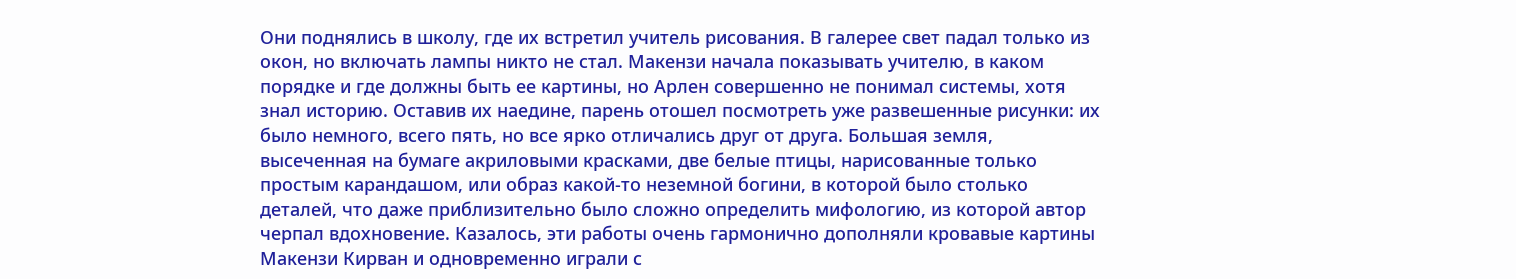Они поднялись в школу, где их встретил учитель рисования. В галерее свет падал только из окон, но включать лампы никто не стал. Макензи начала показывать учителю, в каком порядке и где должны быть ее картины, но Арлен совершенно не понимал системы, хотя знал историю. Оставив их наедине, парень отошел посмотреть уже развешенные рисунки: их было немного, всего пять, но все ярко отличались друг от друга. Большая земля, высеченная на бумаге акриловыми красками, две белые птицы, нарисованные только простым карандашом, или образ какой-то неземной богини, в которой было столько деталей, что даже приблизительно было сложно определить мифологию, из которой автор черпал вдохновение. Казалось, эти работы очень гармонично дополняли кровавые картины Макензи Кирван и одновременно играли с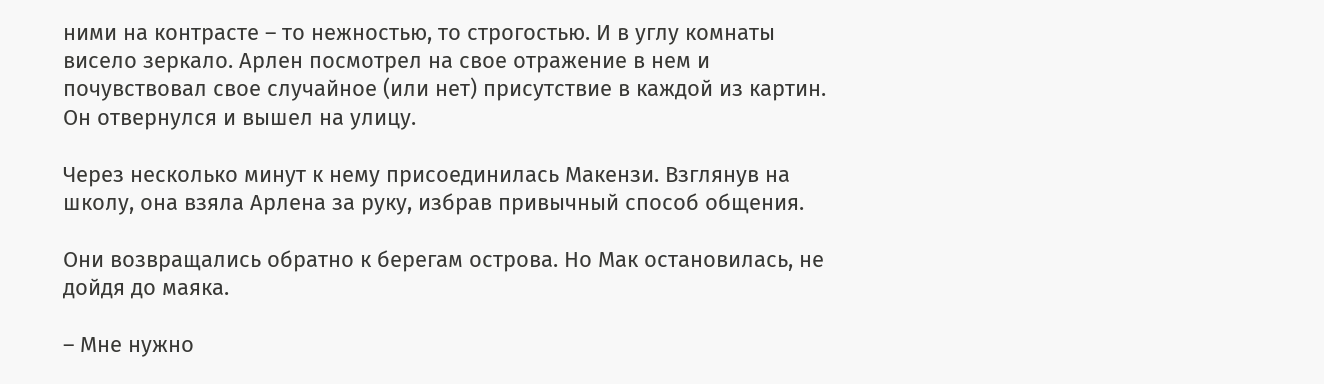ними на контрасте – то нежностью, то строгостью. И в углу комнаты висело зеркало. Арлен посмотрел на свое отражение в нем и почувствовал свое случайное (или нет) присутствие в каждой из картин. Он отвернулся и вышел на улицу.

Через несколько минут к нему присоединилась Макензи. Взглянув на школу, она взяла Арлена за руку, избрав привычный способ общения.

Они возвращались обратно к берегам острова. Но Мак остановилась, не дойдя до маяка.

– Мне нужно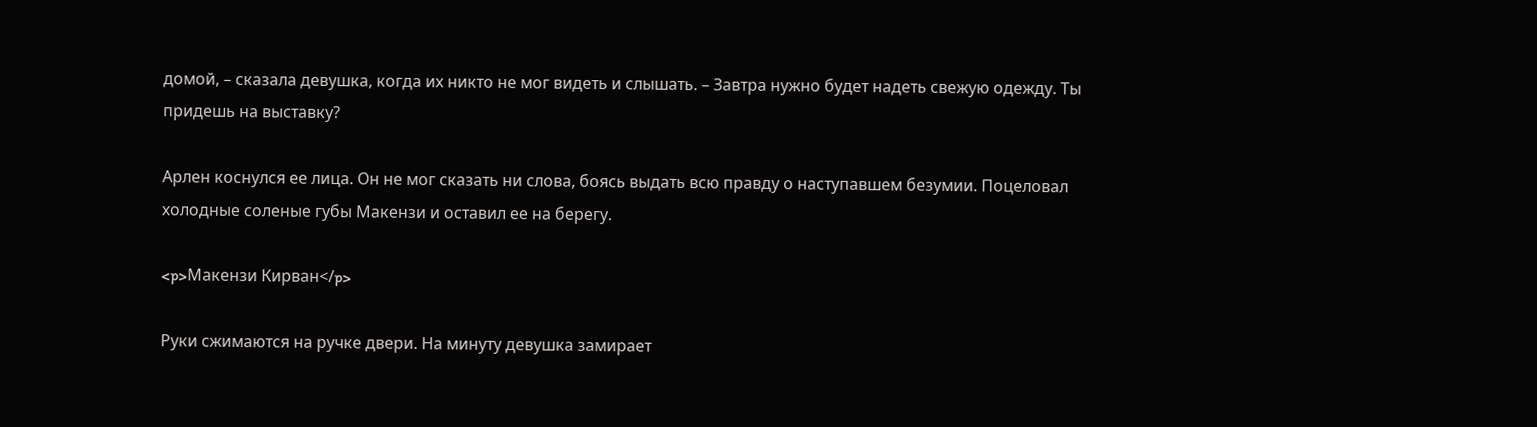домой, – сказала девушка, когда их никто не мог видеть и слышать. – Завтра нужно будет надеть свежую одежду. Ты придешь на выставку?

Арлен коснулся ее лица. Он не мог сказать ни слова, боясь выдать всю правду о наступавшем безумии. Поцеловал холодные соленые губы Макензи и оставил ее на берегу.

<p>Макензи Кирван</p>

Руки сжимаются на ручке двери. На минуту девушка замирает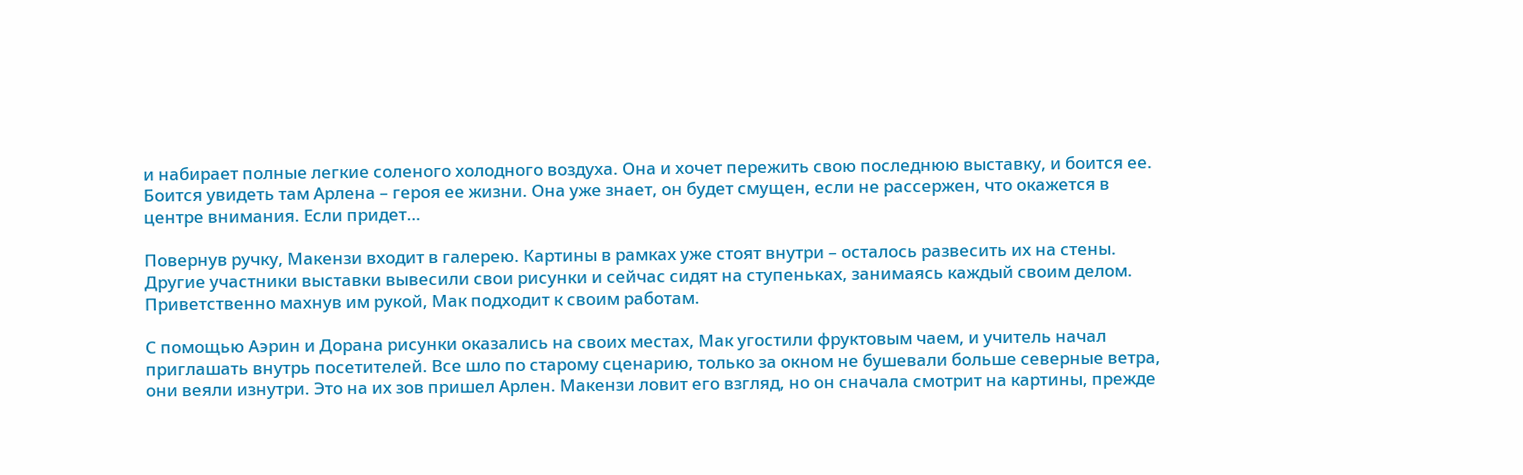и набирает полные легкие соленого холодного воздуха. Она и хочет пережить свою последнюю выставку, и боится ее. Боится увидеть там Арлена – героя ее жизни. Она уже знает, он будет смущен, если не рассержен, что окажется в центре внимания. Если придет…

Повернув ручку, Макензи входит в галерею. Картины в рамках уже стоят внутри – осталось развесить их на стены. Другие участники выставки вывесили свои рисунки и сейчас сидят на ступеньках, занимаясь каждый своим делом. Приветственно махнув им рукой, Мак подходит к своим работам.

С помощью Аэрин и Дорана рисунки оказались на своих местах, Мак угостили фруктовым чаем, и учитель начал приглашать внутрь посетителей. Все шло по старому сценарию, только за окном не бушевали больше северные ветра, они веяли изнутри. Это на их зов пришел Арлен. Макензи ловит его взгляд, но он сначала смотрит на картины, прежде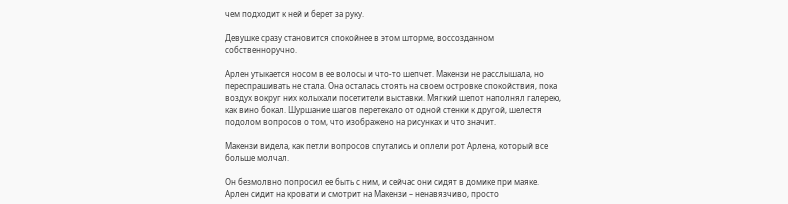чем подходит к ней и берет за руку.

Девушке сразу становится спокойнее в этом шторме, воссозданном собственноручно.

Арлен утыкается носом в ее волосы и что-то шепчет. Макензи не расслышала, но переспрашивать не стала. Она осталась стоять на своем островке спокойствия, пока воздух вокруг них колыхали посетители выставки. Мягкий шепот наполнял галерею, как вино бокал. Шуршание шагов перетекало от одной стенки к другой, шелестя подолом вопросов о том, что изображено на рисунках и что значит.

Макензи видела, как петли вопросов спутались и оплели рот Арлена, который все больше молчал.

Он безмолвно попросил ее быть с ним, и сейчас они сидят в домике при маяке. Арлен сидит на кровати и смотрит на Макензи – ненавязчиво, просто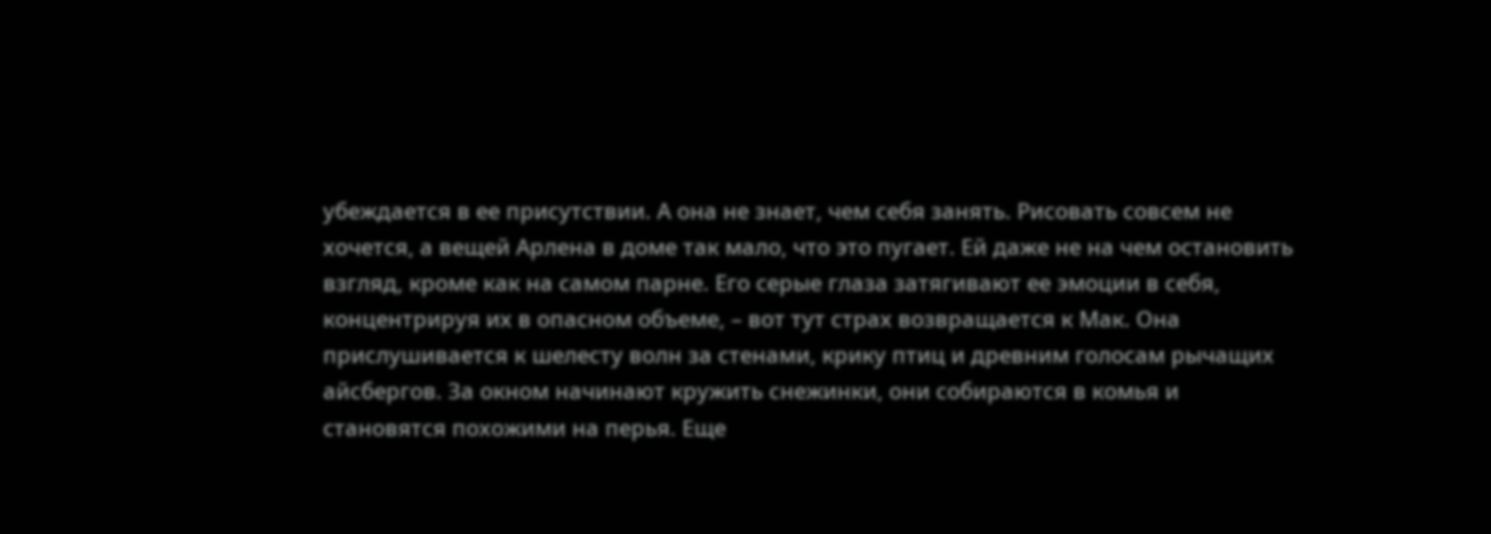убеждается в ее присутствии. А она не знает, чем себя занять. Рисовать совсем не хочется, а вещей Арлена в доме так мало, что это пугает. Ей даже не на чем остановить взгляд, кроме как на самом парне. Его серые глаза затягивают ее эмоции в себя, концентрируя их в опасном объеме, – вот тут страх возвращается к Мак. Она прислушивается к шелесту волн за стенами, крику птиц и древним голосам рычащих айсбергов. За окном начинают кружить снежинки, они собираются в комья и становятся похожими на перья. Еще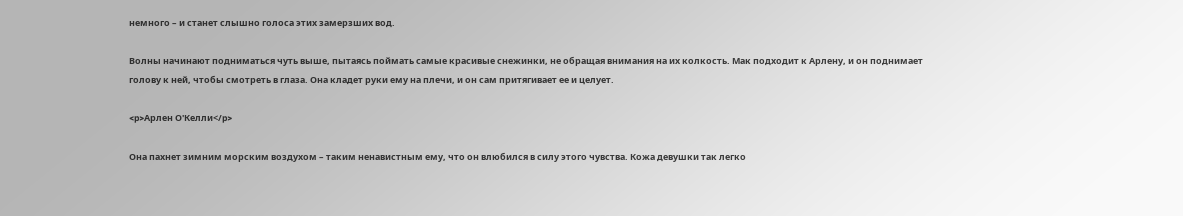немного – и станет слышно голоса этих замерзших вод.

Волны начинают подниматься чуть выше, пытаясь поймать самые красивые снежинки, не обращая внимания на их колкость. Мак подходит к Арлену, и он поднимает голову к ней, чтобы смотреть в глаза. Она кладет руки ему на плечи, и он сам притягивает ее и целует.

<p>Арлен О'Келли</p>

Она пахнет зимним морским воздухом – таким ненавистным ему, что он влюбился в силу этого чувства. Кожа девушки так легко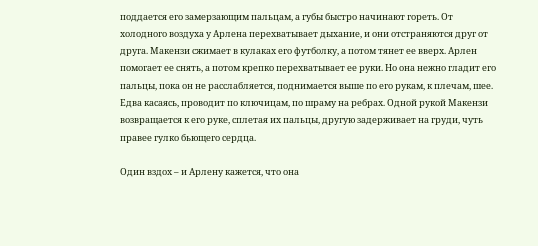поддается его замерзающим пальцам, а губы быстро начинают гореть. От холодного воздуха у Арлена перехватывает дыхание, и они отстраняются друг от друга. Макензи сжимает в кулаках его футболку, а потом тянет ее вверх. Арлен помогает ее снять, а потом крепко перехватывает ее руки. Но она нежно гладит его пальцы, пока он не расслабляется, поднимается выше по его рукам, к плечам, шее. Едва касаясь, проводит по ключицам, по шраму на ребрах. Одной рукой Макензи возвращается к его руке, сплетая их пальцы, другую задерживает на груди, чуть правее гулко бьющего сердца.

Один вздох – и Арлену кажется, что она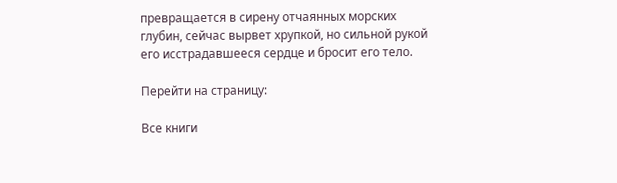превращается в сирену отчаянных морских глубин, сейчас вырвет хрупкой, но сильной рукой его исстрадавшееся сердце и бросит его тело.

Перейти на страницу:

Все книги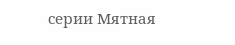серии Мятная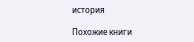история

Похожие книги